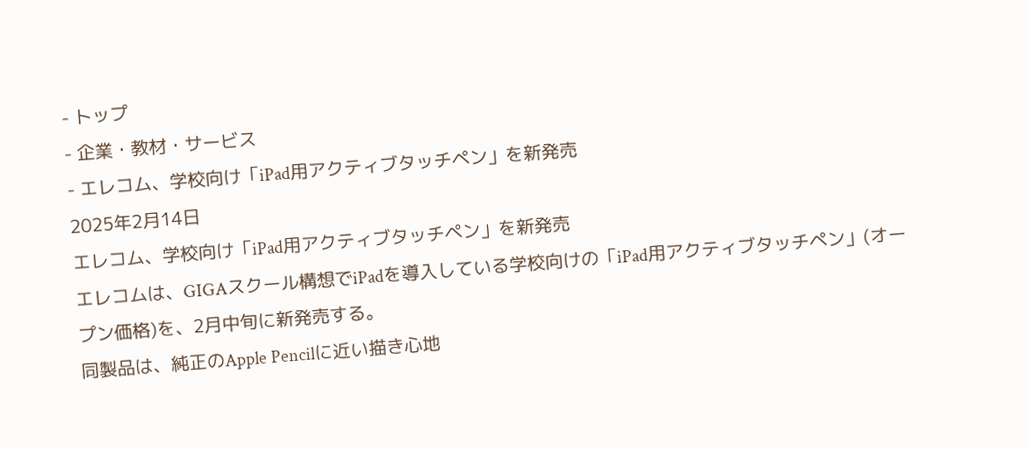- トップ
- 企業・教材・サービス
- エレコム、学校向け「iPad用アクティブタッチペン」を新発売
2025年2月14日
エレコム、学校向け「iPad用アクティブタッチペン」を新発売
エレコムは、GIGAスクール構想でiPadを導入している学校向けの「iPad用アクティブタッチペン」(オープン価格)を、2月中旬に新発売する。
同製品は、純正のApple Pencilに近い描き心地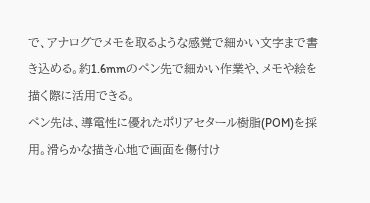で、アナログでメモを取るような感覚で細かい文字まで書き込める。約1.6mmのペン先で細かい作業や、メモや絵を描く際に活用できる。
ペン先は、導電性に優れたポリアセタール樹脂(POM)を採用。滑らかな描き心地で画面を傷付け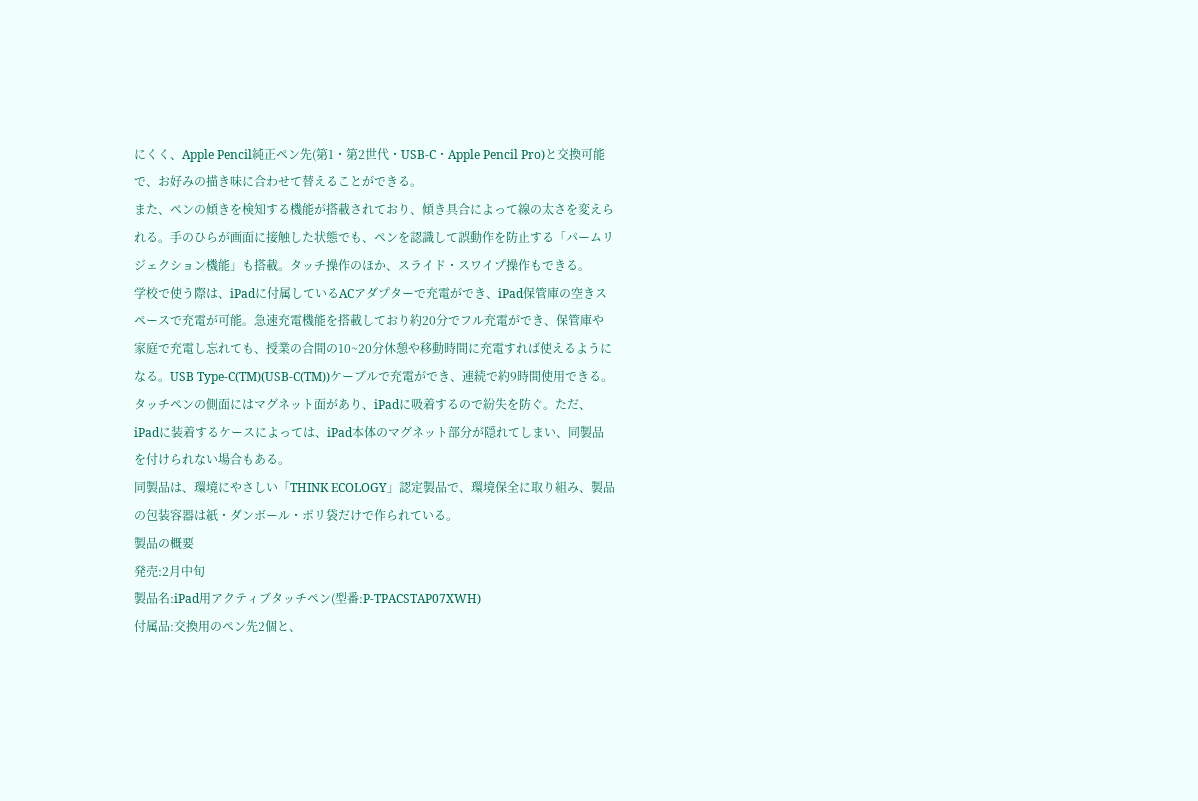にくく、Apple Pencil純正ペン先(第1・第2世代・USB-C・Apple Pencil Pro)と交換可能で、お好みの描き味に合わせて替えることができる。
また、ペンの傾きを検知する機能が搭載されており、傾き具合によって線の太さを変えられる。手のひらが画面に接触した状態でも、ペンを認識して誤動作を防止する「パームリジェクション機能」も搭載。タッチ操作のほか、スライド・スワイプ操作もできる。
学校で使う際は、iPadに付属しているACアダプターで充電ができ、iPad保管庫の空きスペースで充電が可能。急速充電機能を搭載しており約20分でフル充電ができ、保管庫や家庭で充電し忘れても、授業の合間の10~20分休憩や移動時間に充電すれば使えるようになる。USB Type-C(TM)(USB-C(TM))ケーブルで充電ができ、連続で約9時間使用できる。
タッチペンの側面にはマグネット面があり、iPadに吸着するので紛失を防ぐ。ただ、iPadに装着するケースによっては、iPad本体のマグネット部分が隠れてしまい、同製品を付けられない場合もある。
同製品は、環境にやさしい「THINK ECOLOGY」認定製品で、環境保全に取り組み、製品の包装容器は紙・ダンボール・ポリ袋だけで作られている。
製品の概要
発売:2月中旬
製品名:iPad用アクティブタッチペン(型番:P-TPACSTAP07XWH)
付属品:交換用のペン先2個と、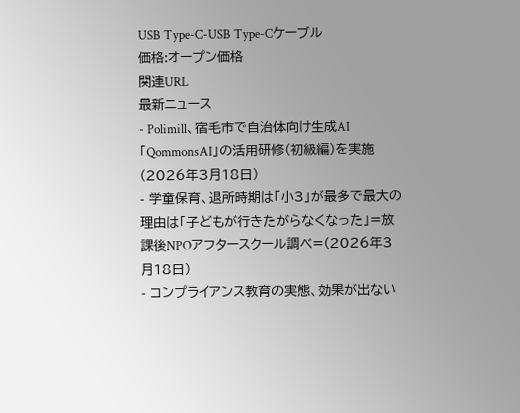USB Type-C-USB Type-Cケーブル
価格:オープン価格
関連URL
最新ニュース
- Polimill、宿毛市で自治体向け生成AI「QommonsAI」の活用研修(初級編)を実施(2026年3月18日)
- 学童保育、退所時期は「小3」が最多で最大の理由は「子どもが行きたがらなくなった」=放課後NPOアフタースクール調べ=(2026年3月18日)
- コンプライアンス教育の実態、効果が出ない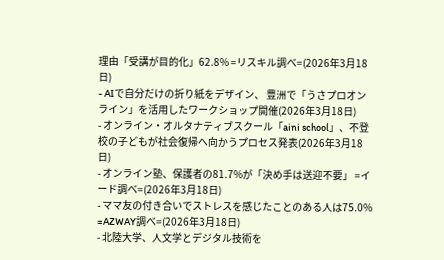理由「受講が目的化」62.8% =リスキル調べ=(2026年3月18日)
- AIで自分だけの折り紙をデザイン、 豊洲で「うさプロオンライン」を活用したワークショップ開催(2026年3月18日)
- オンライン・オルタナティブスクール「aini school」、不登校の子どもが社会復帰へ向かうプロセス発表(2026年3月18日)
- オンライン塾、保護者の81.7%が「決め手は送迎不要」 =イード調べ=(2026年3月18日)
- ママ友の付き合いでストレスを感じたことのある人は75.0% =AZWAY調べ=(2026年3月18日)
- 北陸大学、人文学とデジタル技術を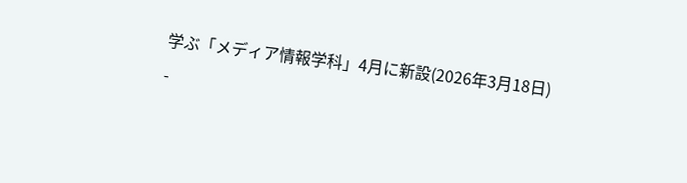学ぶ「メディア情報学科」4月に新設(2026年3月18日)
-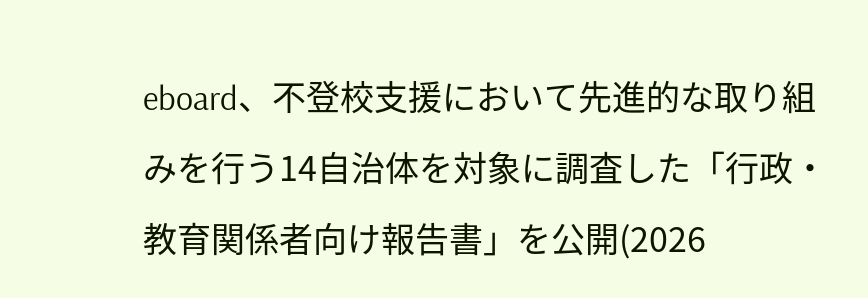eboard、不登校支援において先進的な取り組みを行う14自治体を対象に調査した「行政・教育関係者向け報告書」を公開(2026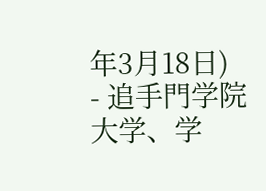年3月18日)
- 追手門学院大学、学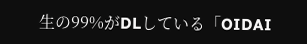生の99%がDLしている「OIDAI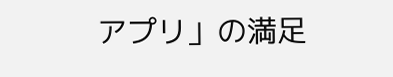アプリ」の満足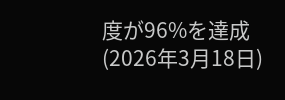度が96%を達成(2026年3月18日)